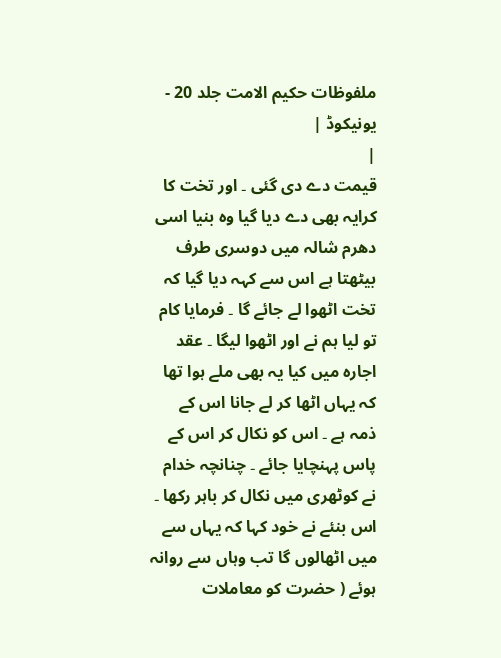ملفوظات حکیم الامت جلد 20 - یونیکوڈ |
|
قیمت دے دی گئی ۔ اور تخت کا کرایہ بھی دے دیا گیا وہ بنیا اسی دھرم شالہ میں دوسری طرف بیٹھتا ہے اس سے کہہ دیا گیا کہ تخت اٹھوا لے جائے گا ۔ فرمایا کام تو لیا ہم نے اور اٹھوا لیگا ۔ عقد اجارہ میں کیا یہ بھی ملے ہوا تھا کہ یہاں اٹھا کر لے جانا اس کے ذمہ ہے ۔ اس کو نکال کر اس کے پاس پہنچایا جائے ۔ چنانچہ خدام نے کوٹھری میں نکال کر باہر رکھا ۔ اس بنئے نے خود کہا کہ یہاں سے میں اٹھالوں گا تب وہاں سے روانہ ہوئے ( حضرت کو معاملات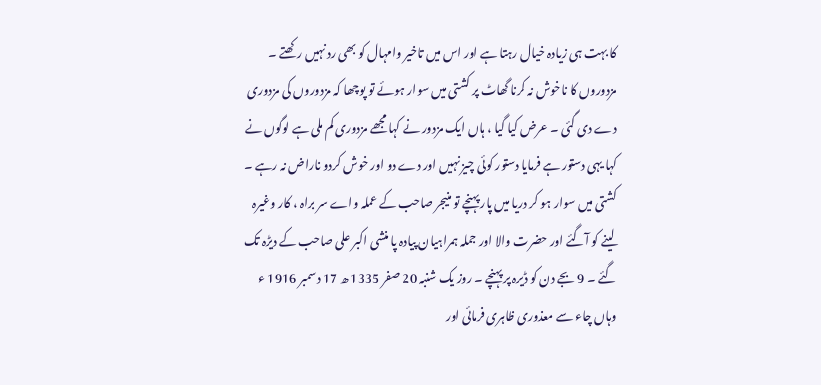کا بہت ہی زیادہ خیال رہتا ہے اور اس میں تاخیر وامہال کو بھی رد نہیں رکھتے ۔ مزدوروں کا ناخوش نہ کرنا گھاٹ پر کشتی میں سوار ہوئے تو پوچھا کہ مزدوروں کی مزدوری دے دی گئی ۔ عرض کیا گیا ، ہاں ایک مزدور نے کہا مجھے مزدوری کم ملی ہے لوگوں نے کہا یہی دستور ہے فرمایا دستور کوئی چیز نہیں اور دے دو اور خوش کردو ناراض نہ رہے ۔ کشتی میں سوار ہو کر دریا میں پار پہنچے تو منیجر صاحب کے عملہ واے سر براہ ، کار وغیرہ لینے کو آگئے اور حضرت والا اور جملہ ہمراہیان پیادہ پا منشی اکبر علی صاحب کے دیڑہ تک گئے ۔ 9 بجے دن کو ڈیرہ پر پہنچے ۔ روز یک شنبہ 20 صفر 1335 ھ 17 دسمبر 1916 ء وہاں چاء سے معذوری ظاہری فرمائی اور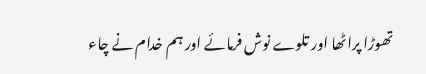تھوڑا پراٹھا اور تلوے نوش فرمائے اور ہم خدام نے چاء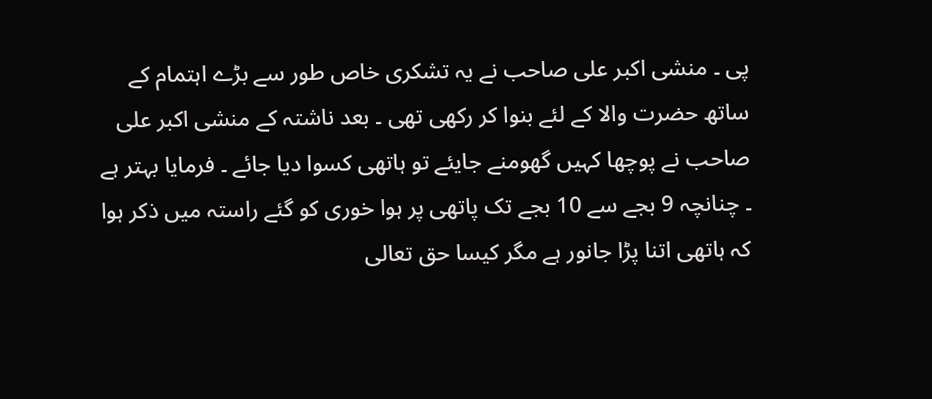پی ۔ منشی اکبر علی صاحب نے یہ تشکری خاص طور سے بڑے اہتمام کے ساتھ حضرت والا کے لئے بنوا کر رکھی تھی ۔ بعد ناشتہ کے منشی اکبر علی صاحب نے پوچھا کہیں گھومنے جایئے تو ہاتھی کسوا دیا جائے ۔ فرمایا بہتر ہے ۔ چنانچہ 9 بجے سے 10 بجے تک پاتھی پر ہوا خوری کو گئے راستہ میں ذکر ہوا کہ ہاتھی اتنا پڑا جانور ہے مگر کیسا حق تعالی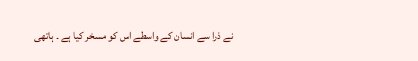نے ذرا سے انسان کے واسطے اس کو مسخر کیا ہے ۔ ہاتھی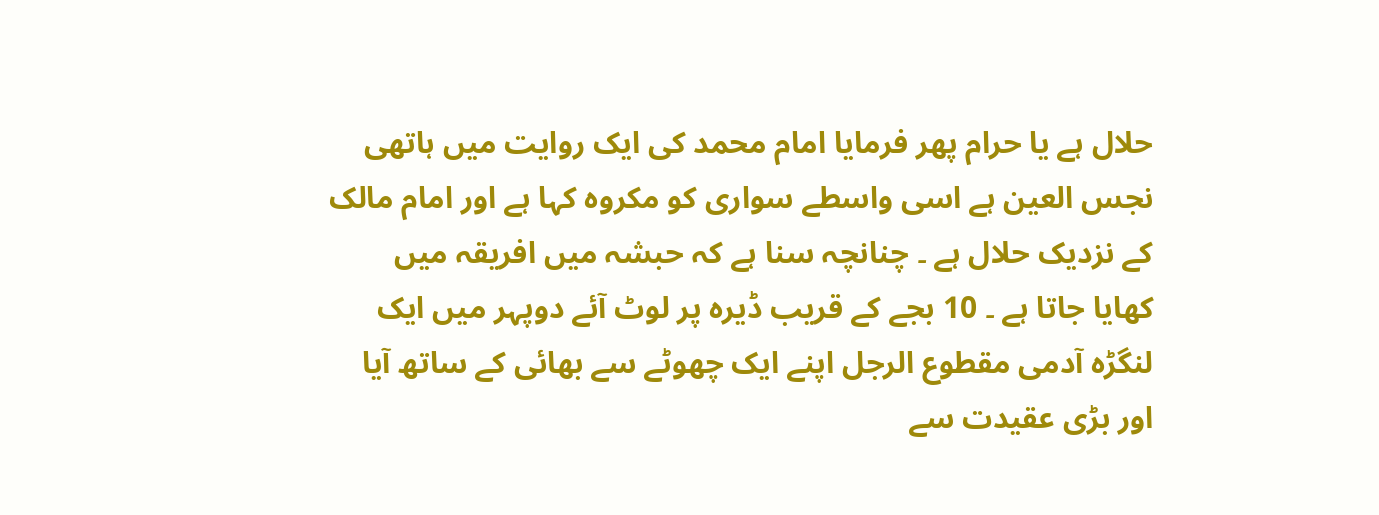حلال ہے یا حرام پھر فرمایا امام محمد کی ایک روایت میں ہاتھی نجس العین ہے اسی واسطے سواری کو مکروہ کہا ہے اور امام مالک کے نزدیک حلال ہے ۔ چنانچہ سنا ہے کہ حبشہ میں افریقہ میں کھایا جاتا ہے ۔ 10 بجے کے قریب ڈیرہ پر لوٹ آئے دوپہر میں ایک لنگڑہ آدمی مقطوع الرجل اپنے ایک چھوٹے سے بھائی کے ساتھ آیا اور بڑی عقیدت سے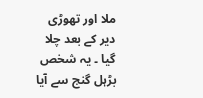ملا اور تھوڑی دیر کے بعد چلا گیا ۔ یہ شخص بڑہل گنج سے آیا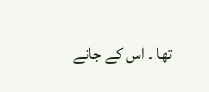تھا ۔ اس کے جانے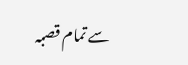سے تمام قصبہ